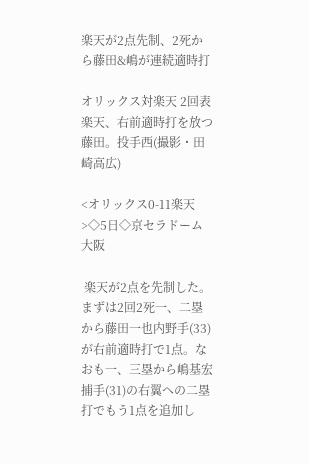楽天が2点先制、2死から藤田&嶋が連続適時打

オリックス対楽天 2回表楽天、右前適時打を放つ藤田。投手西(撮影・田崎高広)

<オリックス0-11楽天>◇5日◇京セラドーム大阪

 楽天が2点を先制した。まずは2回2死一、二塁から藤田一也内野手(33)が右前適時打で1点。なおも一、三塁から嶋基宏捕手(31)の右翼への二塁打でもう1点を追加し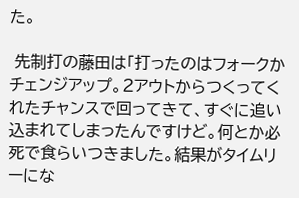た。

 先制打の藤田は「打ったのはフォークかチェンジアップ。2アウトからつくってくれたチャンスで回ってきて、すぐに追い込まれてしまったんですけど。何とか必死で食らいつきました。結果がタイムリーにな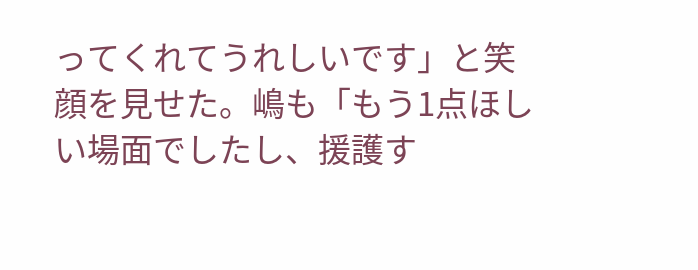ってくれてうれしいです」と笑顔を見せた。嶋も「もう1点ほしい場面でしたし、援護す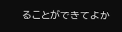ることができてよか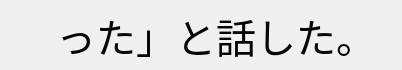った」と話した。